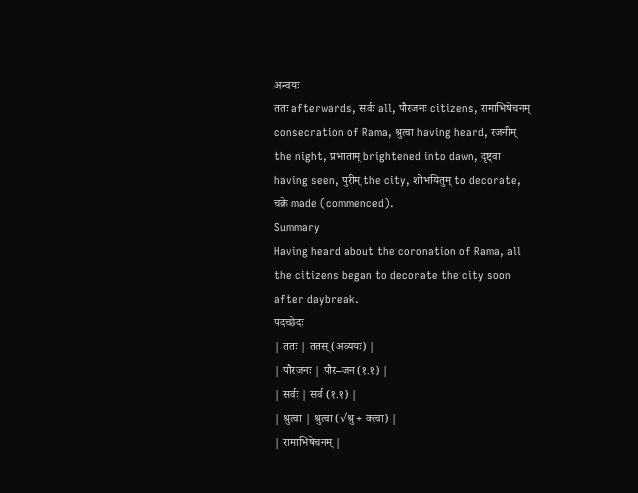अन्वयः
ततः afterwards, सर्वः all, पौरजनः citizens, रामाभिषेचनम् consecration of Rama, श्रुत्वा having heard, रजनीम् the night, प्रभाताम् brightened into dawn, दृष्ट्वा having seen, पुरीम् the city, शोभयितुम् to decorate, चक्रे made (commenced).
Summary
Having heard about the coronation of Rama, all the citizens began to decorate the city soon after daybreak.
पदच्छेदः
| ततः | ततस् (अव्ययः) |
| पौरजनः | पौर–जन (१.१) |
| सर्वः | सर्व (१.१) |
| श्रुत्वा | श्रुत्वा (√श्रु + क्त्वा) |
| रामाभिषेचनम् |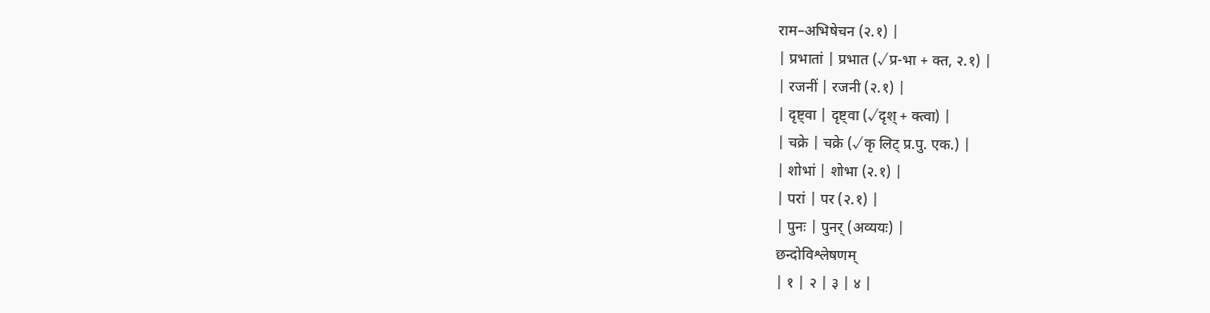राम–अभिषेचन (२.१) |
| प्रभातां | प्रभात (√प्र-भा + क्त, २.१) |
| रजनीं | रजनी (२.१) |
| दृष्ट्वा | दृष्ट्वा (√दृश् + क्त्वा) |
| चक्रे | चक्रे (√कृ लिट् प्र.पु. एक.) |
| शोभां | शोभा (२.१) |
| परां | पर (२.१) |
| पुनः | पुनर् (अव्ययः) |
छन्दोविश्लेषणम्
| १ | २ | ३ | ४ |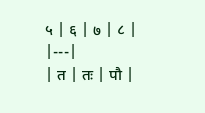५ | ६ | ७ | ८ |
|---|
| त | तः | पौ |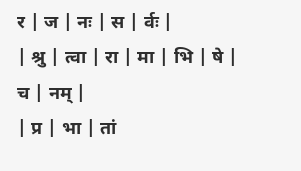र | ज | नः | स | र्वः |
| श्रु | त्वा | रा | मा | भि | षे | च | नम् |
| प्र | भा | तां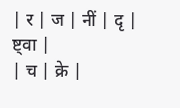| र | ज | नीं | दृ | ष्ट्वा |
| च | क्रे |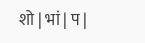शो | भां | प |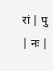रां | पु | नः |